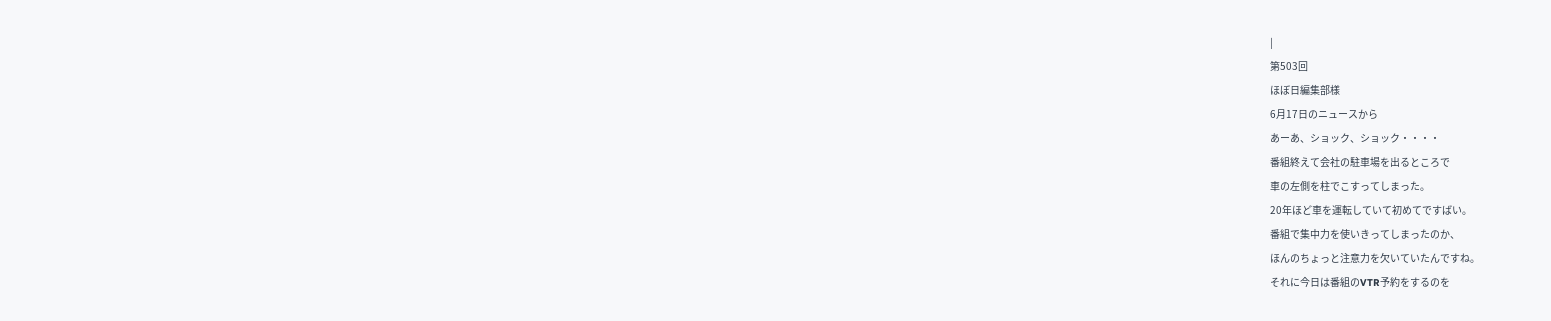|
第503回
ほぼ日編集部樣
6月17日のニュースから
あーあ、ショック、ショック・・・・
番組終えて会社の駐車場を出るところで
車の左側を柱でこすってしまった。
20年ほど車を運転していて初めてですばい。
番組で集中力を使いきってしまったのか、
ほんのちょっと注意力を欠いていたんですね。
それに今日は番組のVTR予約をするのを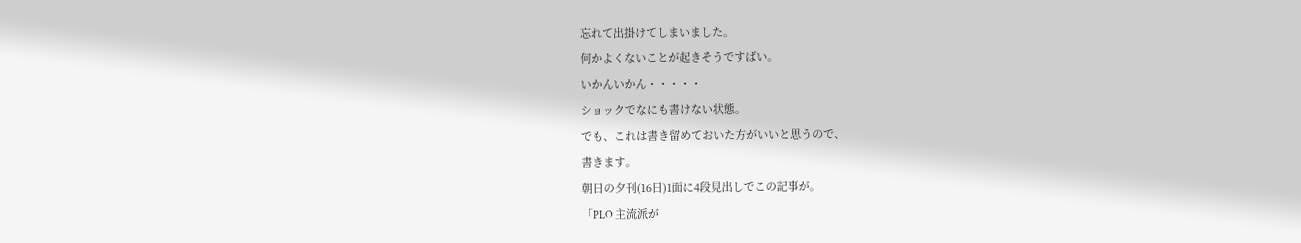忘れて出掛けてしまいました。
何かよくないことが起きそうですばい。
いかんいかん・・・・・
ショックでなにも書けない状態。
でも、これは書き留めておいた方がいいと思うので、
書きます。
朝日の夕刊(16日)1面に4段見出しでこの記事が。
「PLO 主流派が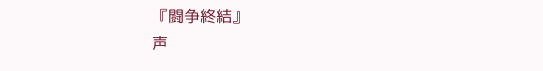『闘争終結』
声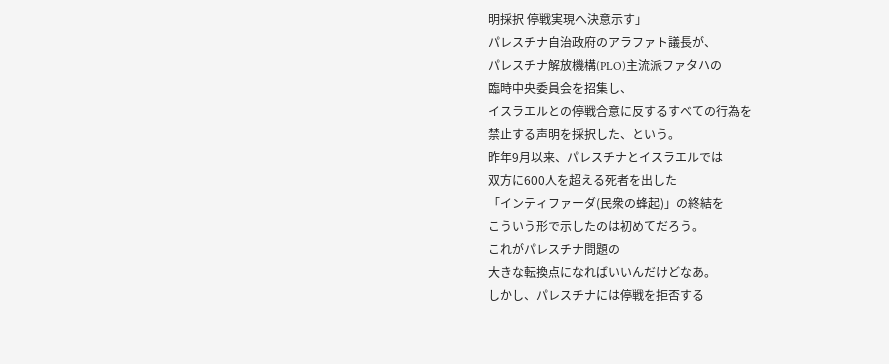明採択 停戦実現へ決意示す」
パレスチナ自治政府のアラファト議長が、
パレスチナ解放機構(PLO)主流派ファタハの
臨時中央委員会を招集し、
イスラエルとの停戦合意に反するすべての行為を
禁止する声明を採択した、という。
昨年9月以来、パレスチナとイスラエルでは
双方に600人を超える死者を出した
「インティファーダ(民衆の蜂起)」の終結を
こういう形で示したのは初めてだろう。
これがパレスチナ問題の
大きな転換点になればいいんだけどなあ。
しかし、パレスチナには停戦を拒否する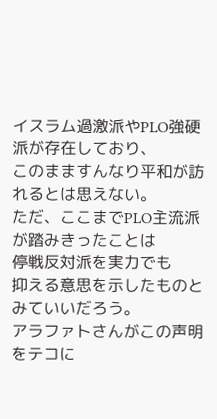イスラム過激派やPLO強硬派が存在しており、
このまますんなり平和が訪れるとは思えない。
ただ、ここまでPLO主流派が踏みきったことは
停戦反対派を実力でも
抑える意思を示したものとみていいだろう。
アラファトさんがこの声明をテコに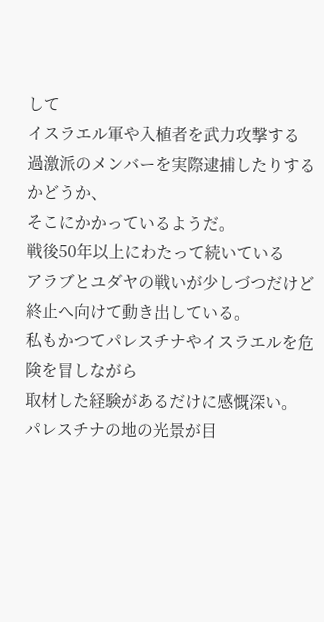して
イスラエル軍や入植者を武力攻撃する
過激派のメンバーを実際逮捕したりするかどうか、
そこにかかっているようだ。
戦後50年以上にわたって続いている
アラブとユダヤの戦いが少しづつだけど
終止へ向けて動き出している。
私もかつてパレスチナやイスラエルを危険を冒しながら
取材した経験があるだけに感慨深い。
パレスチナの地の光景が目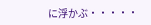に浮かぶ・・・・・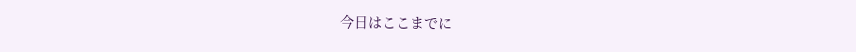今日はここまでに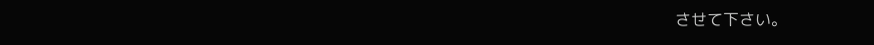させて下さい。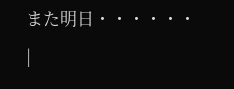また明日・・・・・・
|